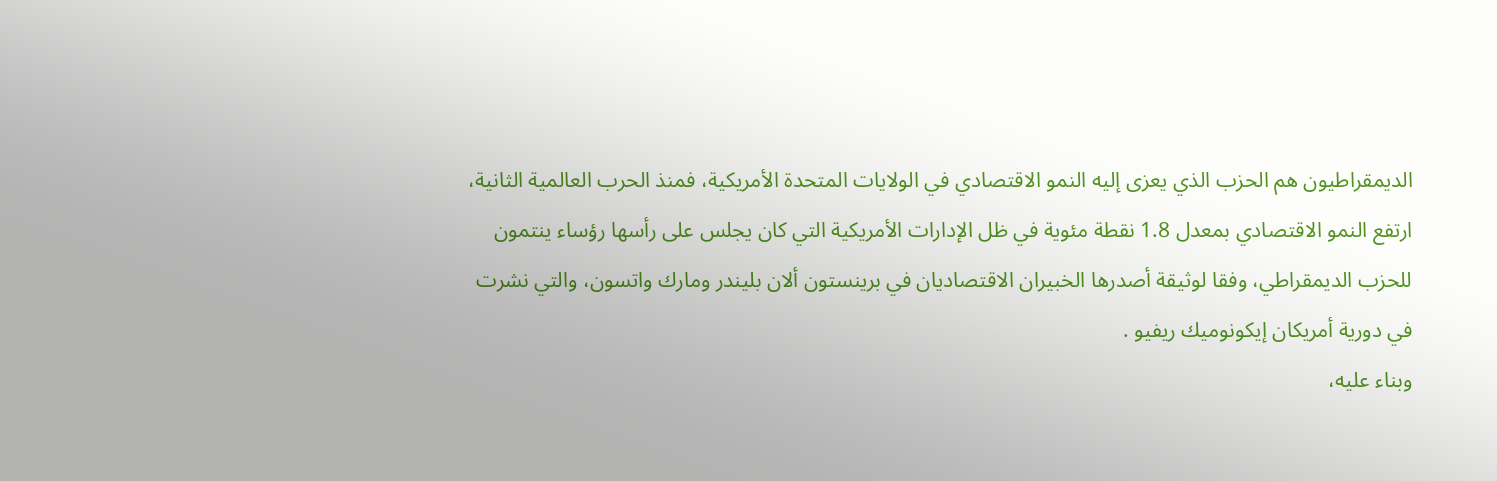الديمقراطيون هم الحزب الذي يعزى إليه النمو الاقتصادي في الولايات المتحدة الأمريكية، فمنذ الحرب العالمية الثانية، ارتفع النمو الاقتصادي بمعدل 1.8 نقطة مئوية في ظل الإدارات الأمريكية التي كان يجلس على رأسها رؤساء ينتمون للحزب الديمقراطي، وفقا لوثيقة أصدرها الخبيران الاقتصاديان في برينستون ألان بليندر ومارك واتسون، والتي نشرت في دورية أمريكان إيكونوميك ريفيو .
وبناء عليه،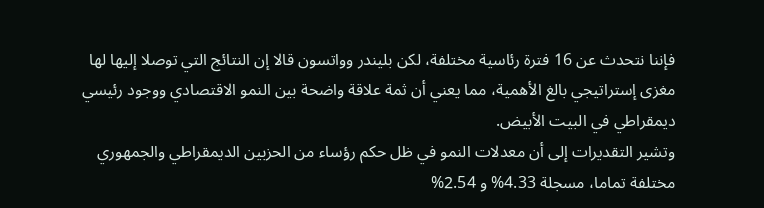فإننا نتحدث عن 16 فترة رئاسية مختلفة، لكن بليندر وواتسون قالا إن النتائج التي توصلا إليها لها مغزى إستراتيجي بالغ الأهمية، مما يعني أن ثمة علاقة واضحة بين النمو الاقتصادي ووجود رئيسي ديمقراطي في البيت الأبيض.
وتشير التقديرات إلى أن معدلات النمو في ظل حكم رؤساء من الحزبين الديمقراطي والجمهوري مختلفة تماما، مسجلة 4.33% و 2.54%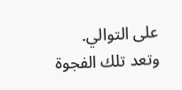على التوالي.
وتعد تلك الفجوة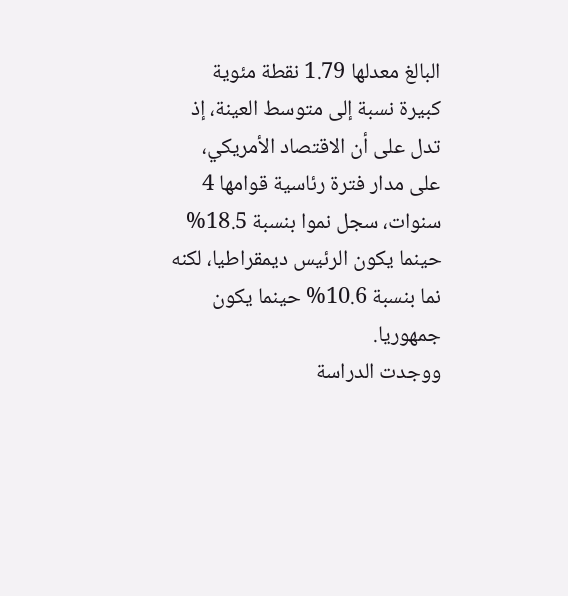البالغ معدلها 1.79 نقطة مئوية كبيرة نسبة إلى متوسط العينة، إذ تدل على أن الاقتصاد الأمريكي، على مدار فترة رئاسية قوامها 4 سنوات، سجل نموا بنسبة 18.5% حينما يكون الرئيس ديمقراطيا، لكنه نما بنسبة 10.6% حينما يكون جمهوريا.
ووجدت الدراسة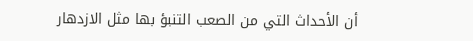أن الأحداث التي من الصعب التنبؤ بها مثل الازدهار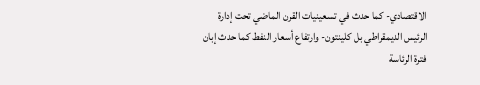الاقتصادي- كما حدث في تسعينيات القرن الماضي تحت إدارة الرئيس الديمقراطي بل كلينتون- وارتفاع أسعار النفط كما حدث إبان فترة الرئاسة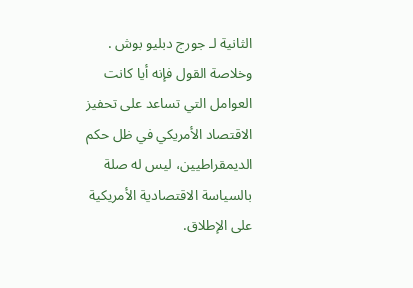الثانية لـ جورج دبليو بوش .
وخلاصة القول فإنه أيا كانت العوامل التي تساعد على تحفيز الاقتصاد الأمريكي في ظل حكم الديمقراطيين، ليس له صلة بالسياسة الاقتصادية الأمريكية على الإطلاق.